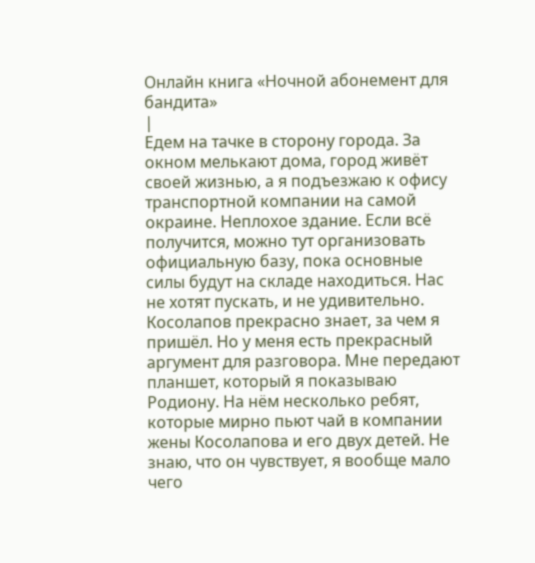Онлайн книга «Ночной абонемент для бандита»
|
Едем на тачке в сторону города. За окном мелькают дома, город живёт своей жизнью, а я подъезжаю к офису транспортной компании на самой окраине. Неплохое здание. Если всё получится, можно тут организовать официальную базу, пока основные силы будут на складе находиться. Нас не хотят пускать, и не удивительно. Косолапов прекрасно знает, за чем я пришёл. Но у меня есть прекрасный аргумент для разговора. Мне передают планшет, который я показываю Родиону. На нём несколько ребят, которые мирно пьют чай в компании жены Косолапова и его двух детей. Не знаю, что он чувствует, я вообще мало чего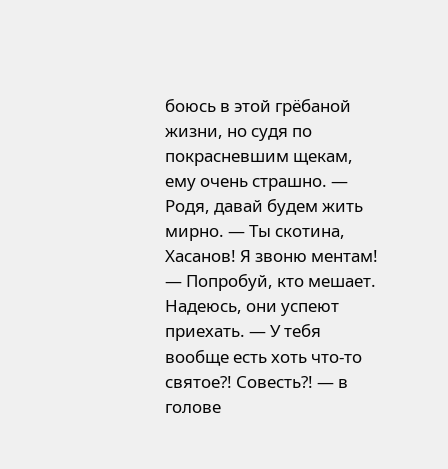боюсь в этой грёбаной жизни, но судя по покрасневшим щекам, ему очень страшно. — Родя, давай будем жить мирно. — Ты скотина, Хасанов! Я звоню ментам! — Попробуй, кто мешает. Надеюсь, они успеют приехать. — У тебя вообще есть хоть что-то святое?! Совесть?! — в голове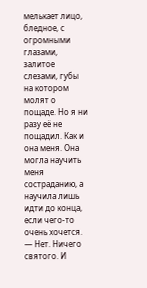мелькает лицо, бледное, с огромными глазами, залитое слезами, губы на котором молят о пощаде. Но я ни разу её не пощадил. Как и она меня. Она могла научить меня состраданию, а научила лишь идти до конца, если чего-то очень хочется. — Нет. Ничего святого. И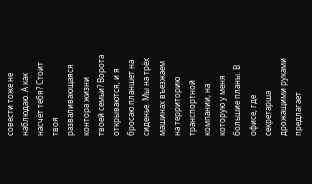совести тоже не наблюдаю. А как насчёт тебя? Стоит твоя разваливающаяся контора жизни твоей семьи? Ворота открываются, и я бросаю планшет на сиденье. Мы на трёх машинах въезжаем на территорию транспортной компании, на которую у меня большие планы. В офисе, где секретарша дрожащими руками предлагает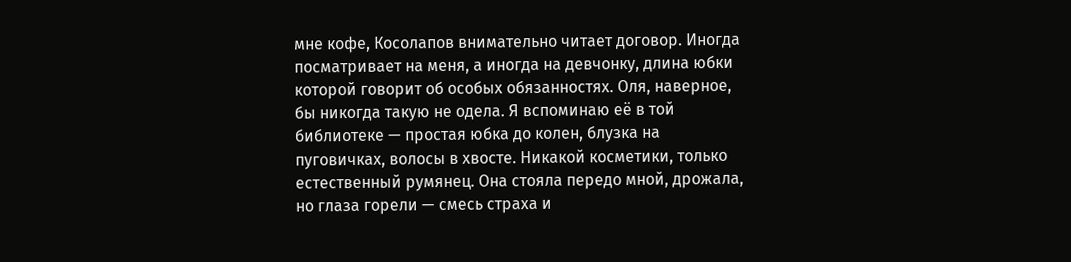мне кофе, Косолапов внимательно читает договор. Иногда посматривает на меня, а иногда на девчонку, длина юбки которой говорит об особых обязанностях. Оля, наверное, бы никогда такую не одела. Я вспоминаю её в той библиотеке — простая юбка до колен, блузка на пуговичках, волосы в хвосте. Никакой косметики, только естественный румянец. Она стояла передо мной, дрожала, но глаза горели — смесь страха и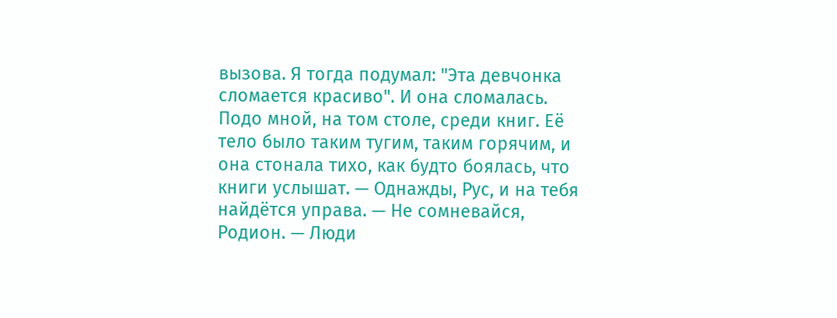вызова. Я тогда подумал: "Эта девчонка сломается красиво". И она сломалась. Подо мной, на том столе, среди книг. Её тело было таким тугим, таким горячим, и она стонала тихо, как будто боялась, что книги услышат. — Однажды, Рус, и на тебя найдётся управа. — Не сомневайся, Родион. — Люди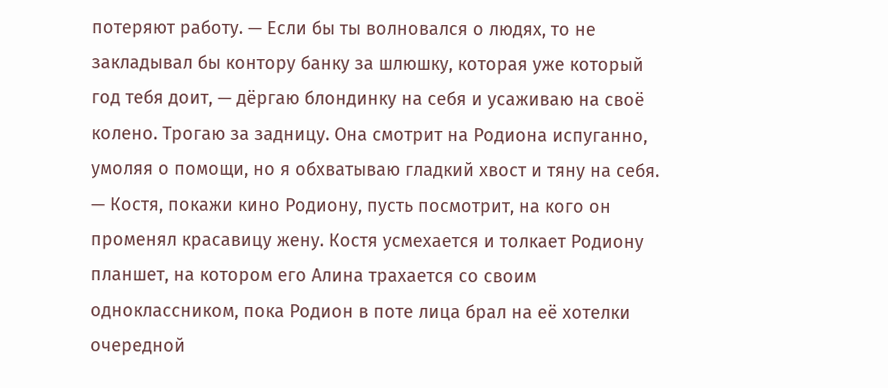потеряют работу. — Если бы ты волновался о людях, то не закладывал бы контору банку за шлюшку, которая уже который год тебя доит, — дёргаю блондинку на себя и усаживаю на своё колено. Трогаю за задницу. Она смотрит на Родиона испуганно, умоляя о помощи, но я обхватываю гладкий хвост и тяну на себя. — Костя, покажи кино Родиону, пусть посмотрит, на кого он променял красавицу жену. Костя усмехается и толкает Родиону планшет, на котором его Алина трахается со своим одноклассником, пока Родион в поте лица брал на её хотелки очередной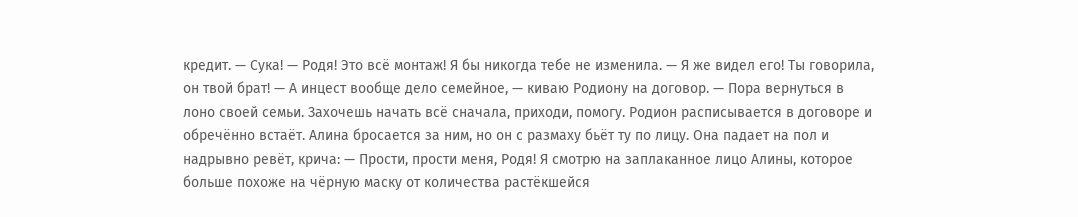кредит. — Сука! — Родя! Это всё монтаж! Я бы никогда тебе не изменила. — Я же видел его! Ты говорила, он твой брат! — А инцест вообще дело семейное, — киваю Родиону на договор. — Пора вернуться в лоно своей семьи. Захочешь начать всё сначала, приходи, помогу. Родион расписывается в договоре и обречённо встаёт. Алина бросается за ним, но он с размаху бьёт ту по лицу. Она падает на пол и надрывно ревёт, крича: — Прости, прости меня, Родя! Я смотрю на заплаканное лицо Алины, которое больше похоже на чёрную маску от количества растёкшейся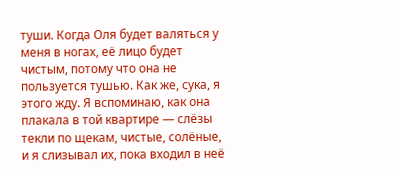туши. Когда Оля будет валяться у меня в ногах, её лицо будет чистым, потому что она не пользуется тушью. Как же, сука, я этого жду. Я вспоминаю, как она плакала в той квартире — слёзы текли по щекам, чистые, солёные, и я слизывал их, пока входил в неё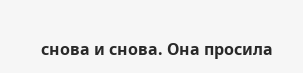снова и снова. Она просила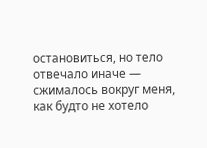остановиться, но тело отвечало иначе — сжималось вокруг меня, как будто не хотело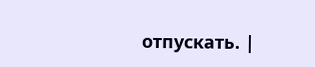отпускать. |